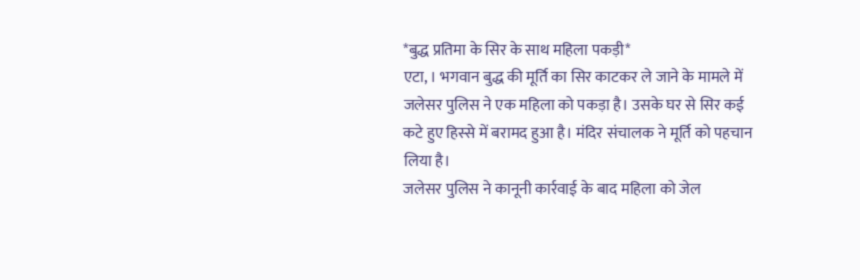*बुद्ध प्रतिमा के सिर के साथ महिला पकड़ी*
एटा, । भगवान बुद्ध की मूर्ति का सिर काटकर ले जाने के मामले में जलेसर पुलिस ने एक महिला को पकड़ा है। उसके घर से सिर कई कटे हुए हिस्से में बरामद हुआ है। मंदिर संचालक ने मूर्ति को पहचान लिया है।
जलेसर पुलिस ने कानूनी कार्रवाई के बाद महिला को जेल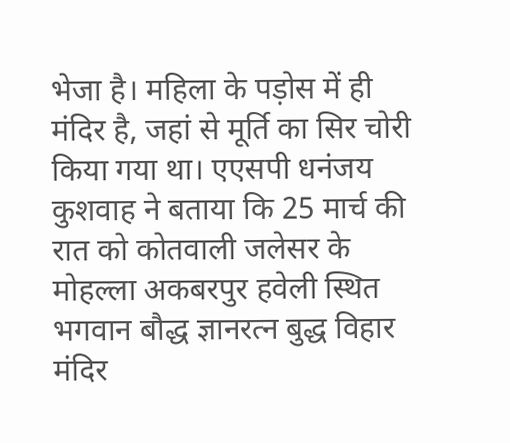भेजा है। महिला के पड़ोस में ही मंदिर है, जहां से मूर्ति का सिर चोरी किया गया था। एएसपी धनंजय कुशवाह ने बताया कि 25 मार्च की रात को कोतवाली जलेसर के मोहल्ला अकबरपुर हवेली स्थित भगवान बौद्ध ज्ञानरत्न बुद्ध विहार मंदिर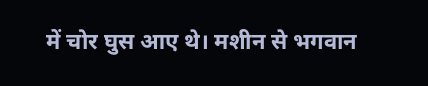में चोर घुस आए थे। मशीन से भगवान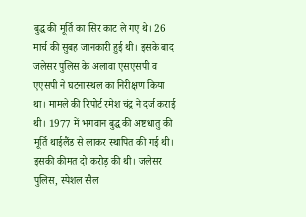बुद्ध की मूर्ति का सिर काट ले गए थे। 26 मार्च की सुबह जानकारी हुई थी। इसके बाद जलेसर पुलिस के अलावा एसएसपी व एएसपी ने घटनास्थल का निरीक्षण किया था। मामले की रिपोर्ट रमेश चंद्र ने दर्ज कराई थी। 1977 में भगवान बुद्ध की अष्टधातु की मूर्ति थाईलैंड से लाकर स्थापित की गई थी। इसकी कीमत दो करोड़ की थी। जलेसर पुलिस, स्पेशल सैल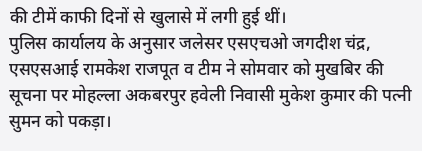की टीमें काफी दिनों से खुलासे में लगी हुई थीं।
पुलिस कार्यालय के अनुसार जलेसर एसएचओ जगदीश चंद्र, एसएसआई रामकेश राजपूत व टीम ने सोमवार को मुखबिर की सूचना पर मोहल्ला अकबरपुर हवेली निवासी मुकेश कुमार की पत्नी सुमन को पकड़ा।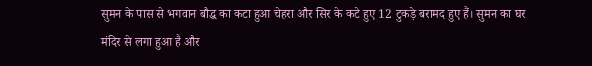सुमन के पास से भगवान बौद्ध का कटा हुआ चेहरा और सिर के कटे हुए 12 टुकड़े बरामद हुए हैं। सुमन का घर मंदिर से लगा हुआ है और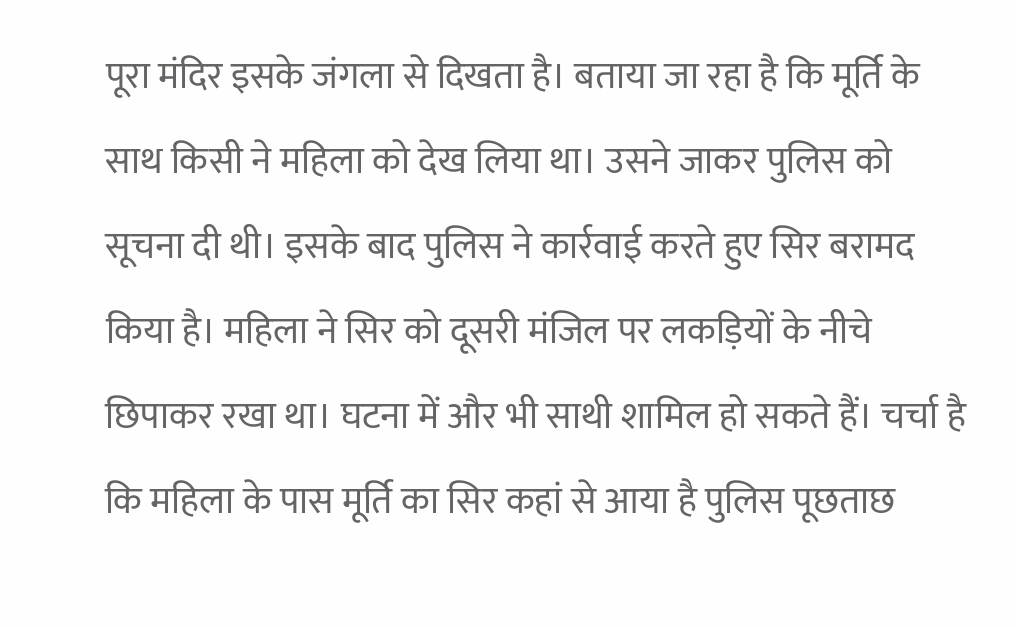पूरा मंदिर इसके जंगला से दिखता है। बताया जा रहा है कि मूर्ति के साथ किसी ने महिला को देख लिया था। उसने जाकर पुलिस को सूचना दी थी। इसके बाद पुलिस ने कार्रवाई करते हुए सिर बरामद किया है। महिला ने सिर को दूसरी मंजिल पर लकड़ियों के नीचे छिपाकर रखा था। घटना में और भी साथी शामिल हो सकते हैं। चर्चा है कि महिला के पास मूर्ति का सिर कहां से आया है पुलिस पूछताछ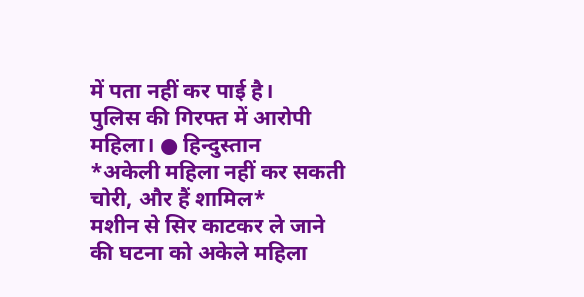में पता नहीं कर पाई है।
पुलिस की गिरफ्त में आरोपी महिला। ● हिन्दुस्तान
*अकेली महिला नहीं कर सकती चोरी, और हैं शामिल*
मशीन से सिर काटकर ले जाने की घटना को अकेले महिला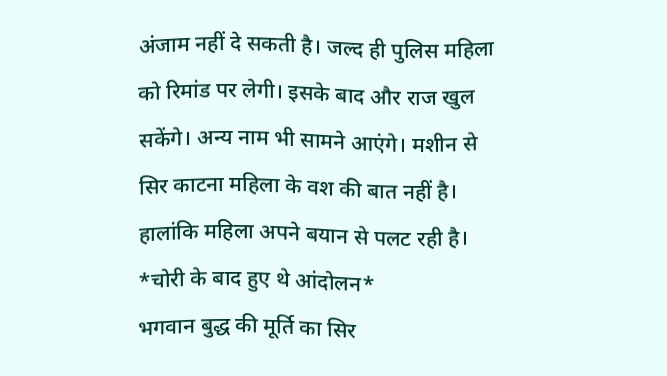अंजाम नहीं दे सकती है। जल्द ही पुलिस महिला को रिमांड पर लेगी। इसके बाद और राज खुल सकेंगे। अन्य नाम भी सामने आएंगे। मशीन से सिर काटना महिला के वश की बात नहीं है। हालांकि महिला अपने बयान से पलट रही है।
*चोरी के बाद हुए थे आंदोलन*
भगवान बुद्ध की मूर्ति का सिर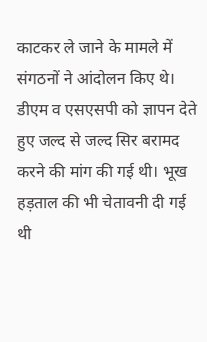काटकर ले जाने के मामले में संगठनों ने आंदोलन किए थे। डीएम व एसएसपी को ज्ञापन देते हुए जल्द से जल्द सिर बरामद करने की मांग की गई थी। भूख हड़ताल की भी चेतावनी दी गई थी